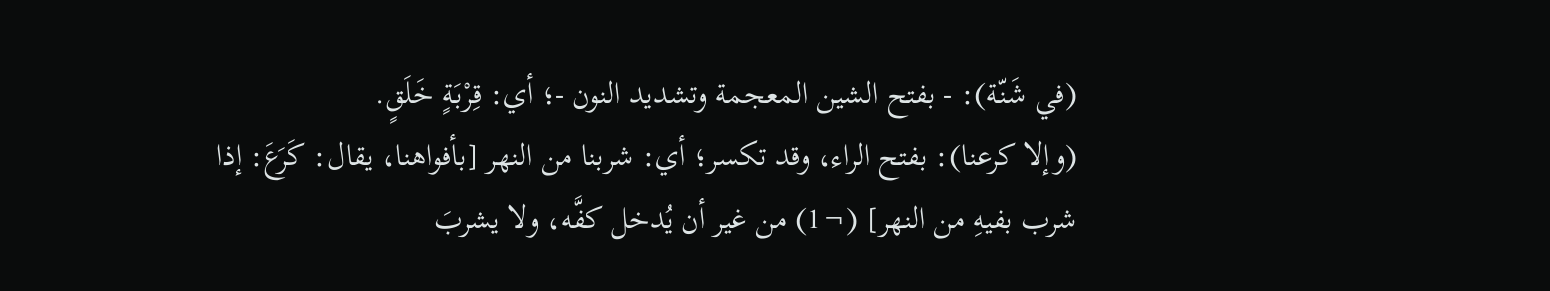(في شَنّة): - بفتح الشين المعجمة وتشديد النون -؛ أي: قِرْبَةٍ خَلَقٍ.
(وإلا كرعنا): بفتح الراء، وقد تكسر؛ أي: شربنا من النهر [بأفواهنا، يقال: كَرَعَ: إذا شرب بفيهِ من النهر] (¬1) من غير أن يُدخل كفَّه، ولا يشربَ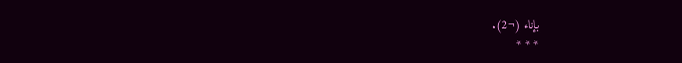بإناء (¬2).
* * *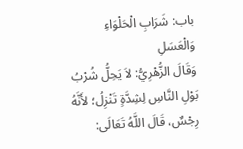باب: شَرَابِ الْحَلْوَاءِ وَالْعَسَلِ
وَقَالَ الزُّهْرِيُّ: لاَ يَحِلُّ شُرْبُ بَوْلِ النَّاسِ لِشِدَّةٍ تَنْزِلُ؛ لأَنَّهُ رِجْسٌ، قَالَ اللَّهُ تَعَالَى: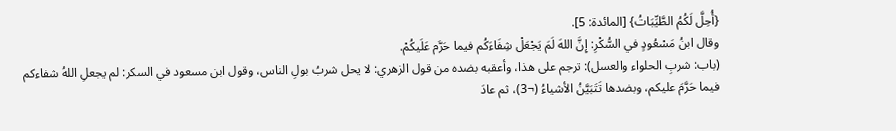{أُحِلَّ لَكُمُ الطَّيِّبَاتُ} [المائدة: 5].
وقال ابنُ مَسْعُودٍ في السُّكْرِ: إِنَّ اللهَ لَمَ يَجْعَلْ شِفَاءَكُم فيما حَرَّم عَلَيكُمْ.
(باب: شربِ الحلواء والعسل): ترجم على هذا، وأعقبه بضده من قول الزهري: لا يحل شربُ بولِ الناس، وقول ابن مسعود في السكر: لم يجعلِ اللهُ شفاءكم فيما حَرَّمَ عليكم، وبضدها تَتَبَيَّنُ الأشياءُ (¬3)، ثم عادَ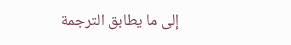إلى ما يطابق الترجمة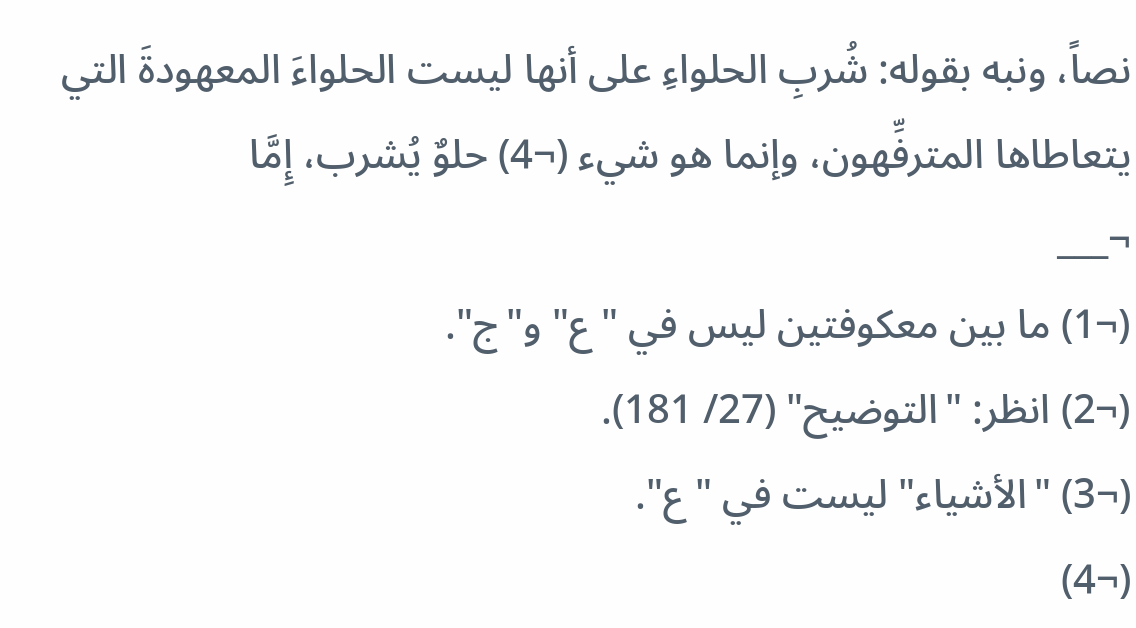نصاً، ونبه بقوله: شُربِ الحلواءِ على أنها ليست الحلواءَ المعهودةَ التي يتعاطاها المترفِّهون، وإنما هو شيء (¬4) حلوٌ يُشرب، إِمَّا
¬___
(¬1) ما بين معكوفتين ليس في "ع" و"ج".
(¬2) انظر: "التوضيح" (27/ 181).
(¬3) "الأشياء" ليست في "ع".
(¬4)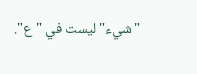"شيء" ليست في "ع".